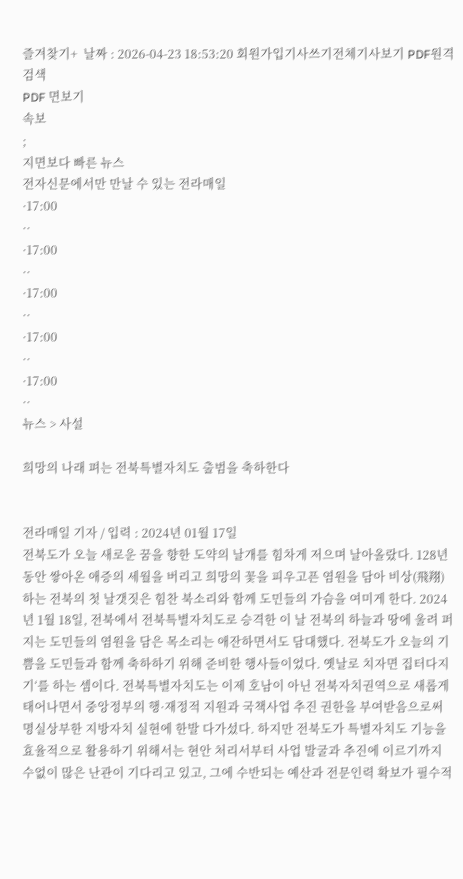즐겨찾기+  날짜 : 2026-04-23 18:53:20 회원가입기사쓰기전체기사보기 PDF원격
검색
PDF 면보기
속보
;
지면보다 빠른 뉴스
전자신문에서만 만날 수 있는 전라매일
·17:00
··
·17:00
··
·17:00
··
·17:00
··
·17:00
··
뉴스 > 사설

희망의 나래 펴는 전북특별자치도 출범을 축하한다


전라매일 기자 / 입력 : 2024년 01월 17일
전북도가 오늘 새로운 꿈을 향한 도약의 날개를 힘차게 저으며 날아올랐다. 128년 동안 쌓아온 애증의 세월을 버리고 희망의 꽃을 피우고픈 염원을 담아 비상(飛翔)하는 전북의 첫 날갯짓은 힘찬 북소리와 함께 도민들의 가슴을 여미게 한다. 2024년 1월 18일, 전북에서 전북특별자치도로 승격한 이 날 전북의 하늘과 땅에 울려 퍼지는 도민들의 염원을 담은 목소리는 애잔하면서도 담대했다. 전북도가 오늘의 기쁨을 도민들과 함께 축하하기 위해 준비한 행사들이었다. 옛날로 치자면 집터다지기‘를 하는 셈이다. 전북특별자치도는 이제 호남이 아닌 전북자치권역으로 새롭게 태어나면서 중앙정부의 행·재정적 지원과 국책사업 추진 권한을 부여받음으로써 명실상부한 지방자치 실현에 한발 다가섰다. 하지만 전북도가 특별자치도 기능을 효율적으로 활용하기 위해서는 현안 처리서부터 사업 발굴과 추진에 이르기까지 수없이 많은 난관이 기다리고 있고, 그에 수반되는 예산과 전문인력 확보가 필수적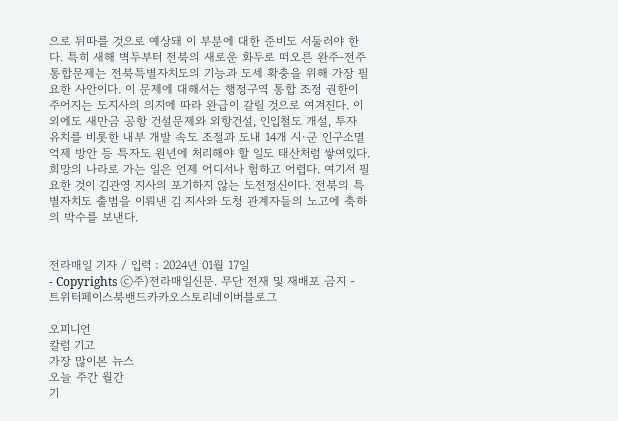으로 뒤따를 것으로 예상돼 이 부분에 대한 준비도 서둘러야 한다. 특히 새해 벽두부터 전북의 새로운 화두로 떠오른 완주-전주 통합문제는 전북특별자치도의 기능과 도세 확충을 위해 가장 필요한 사안이다. 이 문제에 대해서는 행정구역 통합 조정 권한이 주어지는 도지사의 의지에 따라 완급이 갈릴 것으로 여겨진다. 이 외에도 새만금 공항 건설문제와 외항건설, 인입철도 개설, 투자 유치를 비롯한 내부 개발 속도 조절과 도내 14개 시·군 인구소멸 억제 방안 등 특자도 원년에 처리해야 할 일도 태산처럼 쌓여있다. 희망의 나라로 가는 일은 언제 어디서나 험하고 어렵다. 여기서 필요한 것이 김관영 지사의 포기하지 않는 도전정신이다. 전북의 특별자치도 출범을 이뤄낸 김 지사와 도청 관계자들의 노고에 축하의 박수를 보낸다.


전라매일 기자 / 입력 : 2024년 01월 17일
- Copyrights ⓒ주)전라매일신문. 무단 전재 및 재배포 금지 -
트위터페이스북밴드카카오스토리네이버블로그

오피니언
칼럼 기고
가장 많이본 뉴스
오늘 주간 월간
기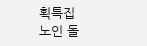획특집
노인 돌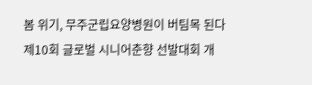봄 위기, 무주군립요양병원이 버팀목 된다
제10회 글로벌 시니어춘향 선발대회 개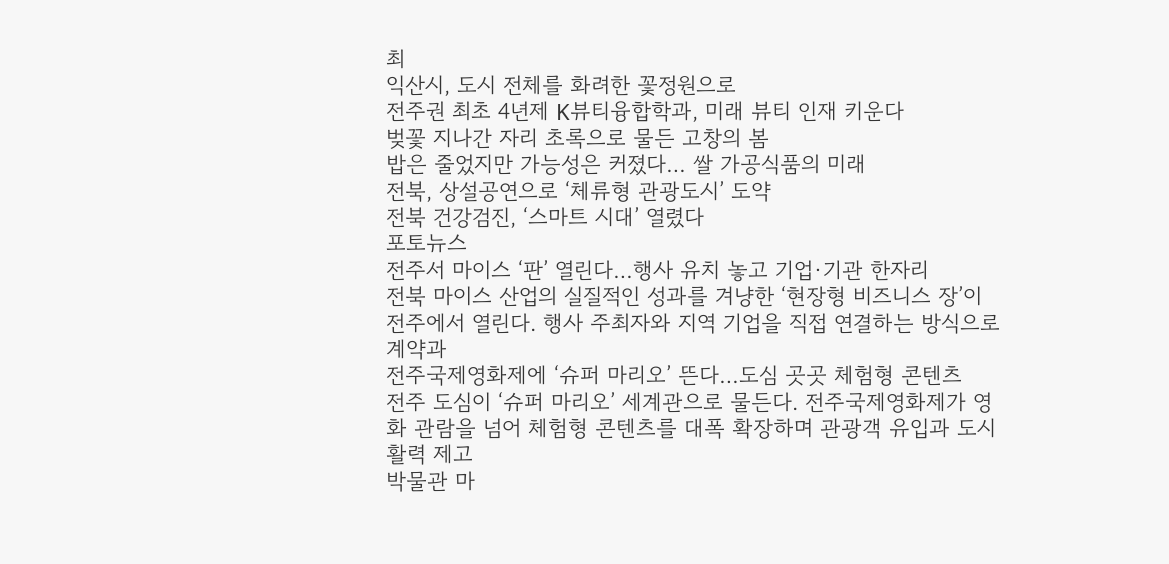최
익산시, 도시 전체를 화려한 꽃정원으로
전주권 최초 4년제 K뷰티융합학과, 미래 뷰티 인재 키운다
벚꽃 지나간 자리 초록으로 물든 고창의 봄
밥은 줄었지만 가능성은 커졌다… 쌀 가공식품의 미래
전북, 상설공연으로 ‘체류형 관광도시’ 도약
전북 건강검진, ‘스마트 시대’ 열렸다
포토뉴스
전주서 마이스 ‘판’ 열린다…행사 유치 놓고 기업·기관 한자리
전북 마이스 산업의 실질적인 성과를 겨냥한 ‘현장형 비즈니스 장’이 전주에서 열린다. 행사 주최자와 지역 기업을 직접 연결하는 방식으로 계약과
전주국제영화제에 ‘슈퍼 마리오’ 뜬다…도심 곳곳 체험형 콘텐츠
전주 도심이 ‘슈퍼 마리오’ 세계관으로 물든다. 전주국제영화제가 영화 관람을 넘어 체험형 콘텐츠를 대폭 확장하며 관광객 유입과 도시 활력 제고
박물관 마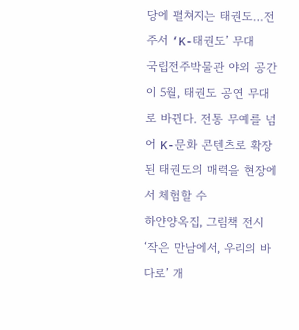당에 펼쳐지는 태권도…전주서 ‘K-태권도’ 무대
국립전주박물관 야외 공간이 5월, 태권도 공연 무대로 바뀐다. 전통 무예를 넘어 K-문화 콘텐츠로 확장된 태권도의 매력을 현장에서 체험할 수
하얀양옥집, 그림책 전시 ‘작은 만남에서, 우리의 바다로’ 개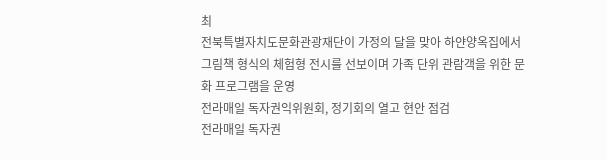최
전북특별자치도문화관광재단이 가정의 달을 맞아 하얀양옥집에서 그림책 형식의 체험형 전시를 선보이며 가족 단위 관람객을 위한 문화 프로그램을 운영
전라매일 독자권익위원회, 정기회의 열고 현안 점검
전라매일 독자권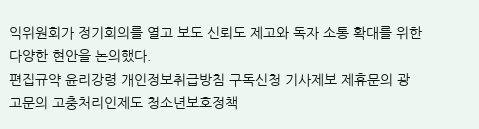익위원회가 정기회의를 열고 보도 신뢰도 제고와 독자 소통 확대를 위한 다양한 현안을 논의했다.
편집규약 윤리강령 개인정보취급방침 구독신청 기사제보 제휴문의 광고문의 고충처리인제도 청소년보호정책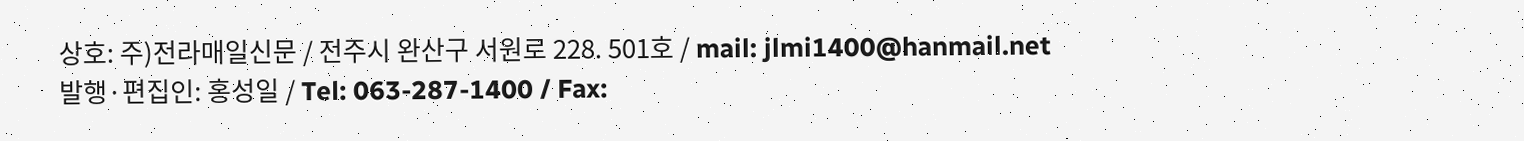상호: 주)전라매일신문 / 전주시 완산구 서원로 228. 501호 / mail: jlmi1400@hanmail.net
발행·편집인: 홍성일 / Tel: 063-287-1400 / Fax: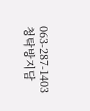063-287-1403
청탁방지담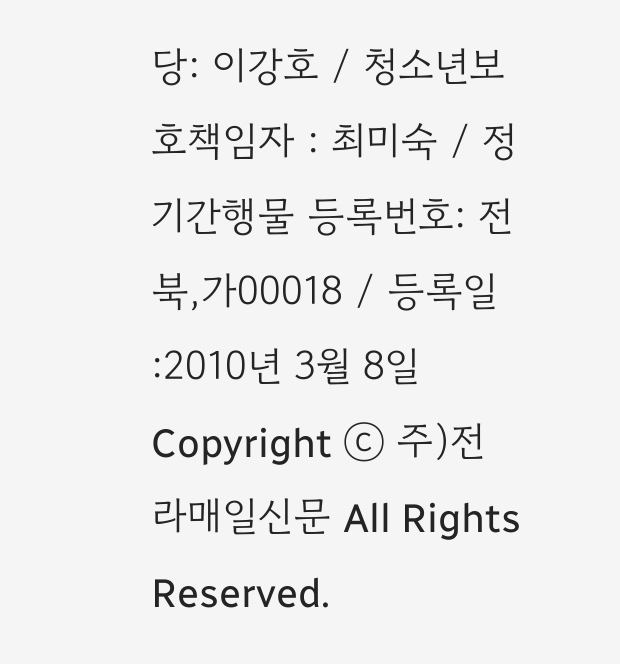당: 이강호 / 청소년보호책임자 : 최미숙 / 정기간행물 등록번호: 전북,가00018 / 등록일 :2010년 3월 8일
Copyright ⓒ 주)전라매일신문 All Rights Reserved.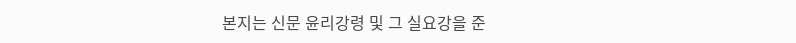본지는 신문 윤리강령 및 그 실요강을 준